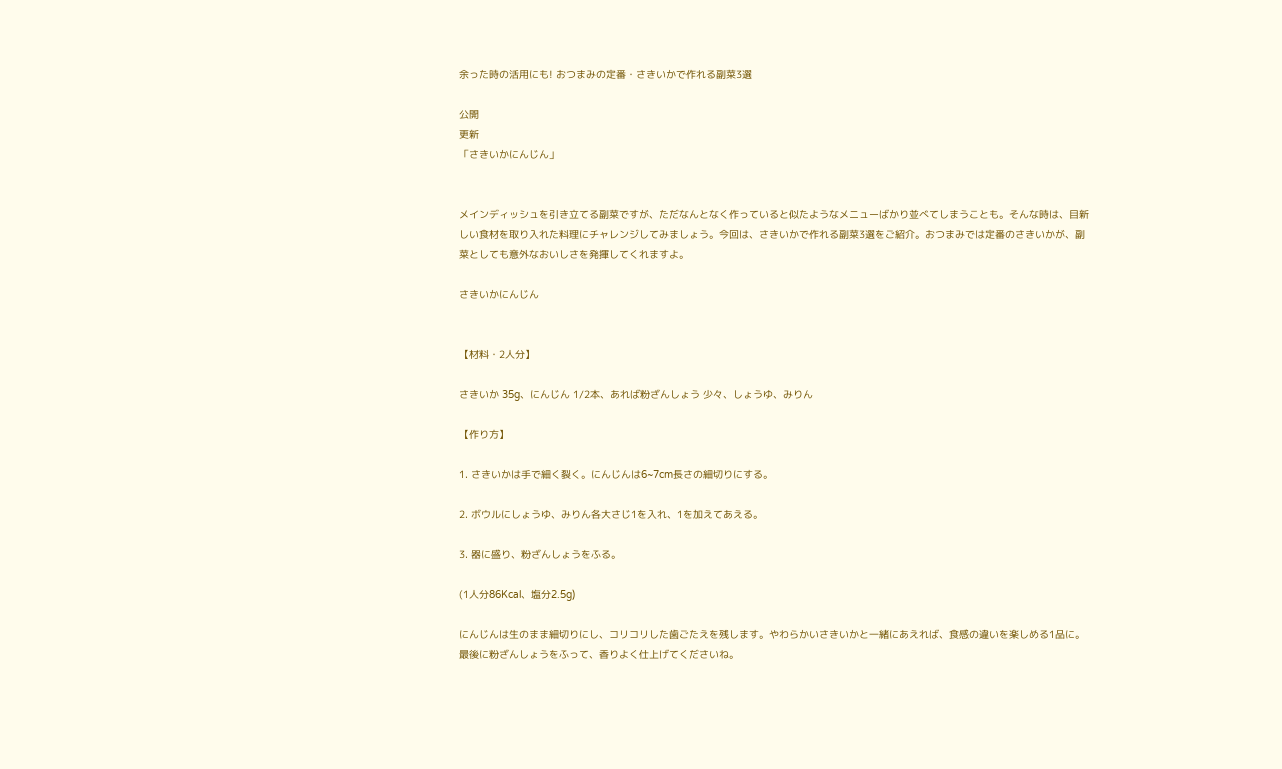余った時の活用にも! おつまみの定番・さきいかで作れる副菜3選

公開
更新
「さきいかにんじん」


メインディッシュを引き立てる副菜ですが、ただなんとなく作っていると似たようなメニューばかり並べてしまうことも。そんな時は、目新しい食材を取り入れた料理にチャレンジしてみましょう。今回は、さきいかで作れる副菜3選をご紹介。おつまみでは定番のさきいかが、副菜としても意外なおいしさを発揮してくれますよ。

さきいかにんじん


【材料・2人分】

さきいか 35g、にんじん 1/2本、あれば粉ざんしょう 少々、しょうゆ、みりん

【作り方】

1. さきいかは手で細く裂く。にんじんは6~7cm長さの細切りにする。

2. ボウルにしょうゆ、みりん各大さじ1を入れ、1を加えてあえる。

3. 器に盛り、粉ざんしょうをふる。

(1人分86Kcal、塩分2.5g)

にんじんは生のまま細切りにし、コリコリした歯ごたえを残します。やわらかいさきいかと一緒にあえれば、食感の違いを楽しめる1品に。最後に粉ざんしょうをふって、香りよく仕上げてくださいね。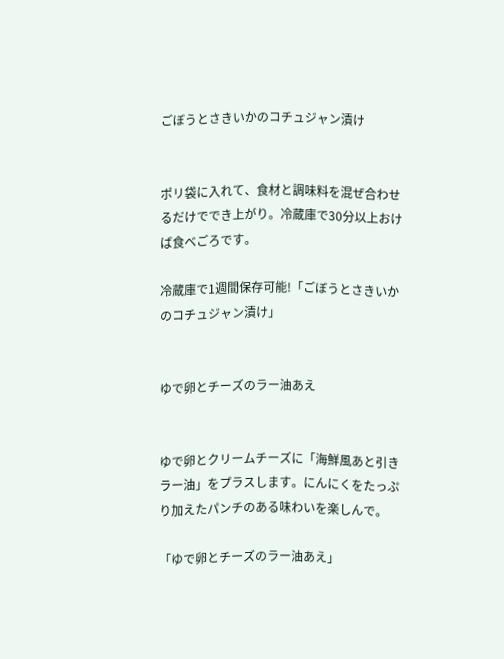ごぼうとさきいかのコチュジャン漬け


ポリ袋に入れて、食材と調味料を混ぜ合わせるだけででき上がり。冷蔵庫で30分以上おけば食べごろです。

冷蔵庫で1週間保存可能!「ごぼうとさきいかのコチュジャン漬け」


ゆで卵とチーズのラー油あえ


ゆで卵とクリームチーズに「海鮮風あと引きラー油」をプラスします。にんにくをたっぷり加えたパンチのある味わいを楽しんで。

「ゆで卵とチーズのラー油あえ」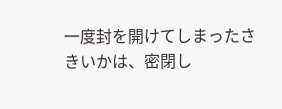一度封を開けてしまったさきいかは、密閉し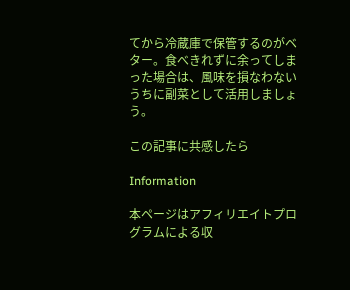てから冷蔵庫で保管するのがベター。食べきれずに余ってしまった場合は、風味を損なわないうちに副菜として活用しましょう。

この記事に共感したら

Information

本ページはアフィリエイトプログラムによる収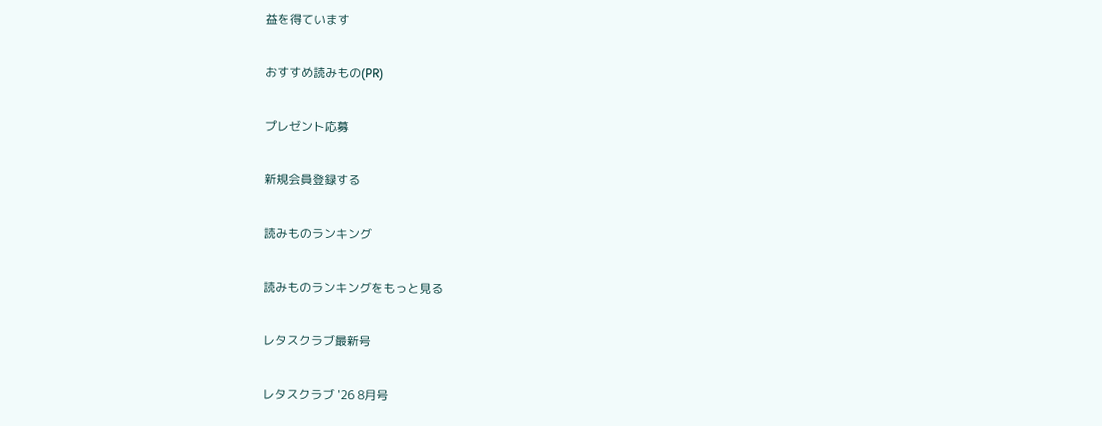益を得ています

おすすめ読みもの(PR)

プレゼント応募

新規会員登録する

読みものランキング

読みものランキングをもっと見る

レタスクラブ最新号

レタスクラブ '26 8月号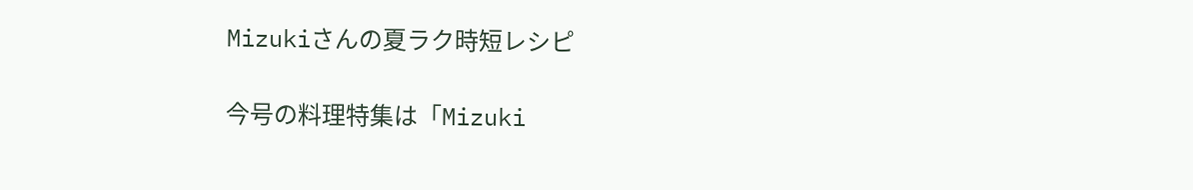Mizukiさんの夏ラク時短レシピ

今号の料理特集は「Mizuki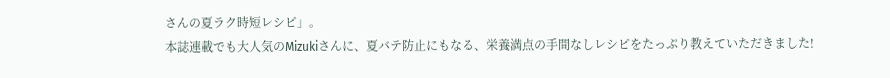さんの夏ラク時短レシピ」。
本誌連載でも大人気のMizukiさんに、夏バテ防止にもなる、栄養満点の手間なしレシピをたっぷり教えていただきました!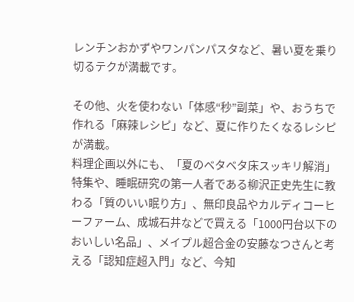レンチンおかずやワンパンパスタなど、暑い夏を乗り切るテクが満載です。

その他、火を使わない「体感“秒”副菜」や、おうちで作れる「麻辣レシピ」など、夏に作りたくなるレシピが満載。
料理企画以外にも、「夏のベタベタ床スッキリ解消」特集や、睡眠研究の第一人者である柳沢正史先生に教わる「質のいい眠り方」、無印良品やカルディコーヒーファーム、成城石井などで買える「1000円台以下のおいしい名品」、メイプル超合金の安藤なつさんと考える「認知症超入門」など、今知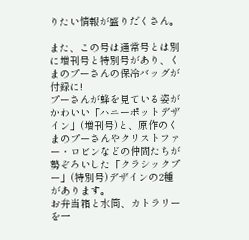りたい情報が盛りだくさん。

また、この号は通常号とは別に増刊号と特別号があり、くまのプーさんの保冷バッグが付録に!
プーさんが蜂を見ている姿がかわいい「ハニーポットデザイン」(増刊号)と、原作のくまのプーさんやクリストファー・ロビンなどの仲間たちが勢ぞろいした「クラシックプー」(特別号)デザインの2種があります。
お弁当箱と水筒、カトラリーを一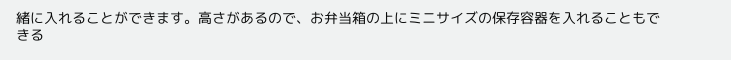緒に入れることができます。高さがあるので、お弁当箱の上にミニサイズの保存容器を入れることもできる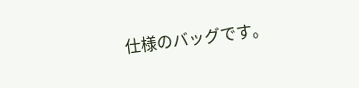仕様のバッグです。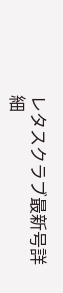レタスクラブ最新号詳細